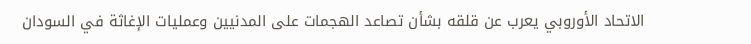الاتحاد الأوروبي يعرب عن قلقه بشأن تصاعد الهجمات على المدنيين وعمليات الإغاثة في السودان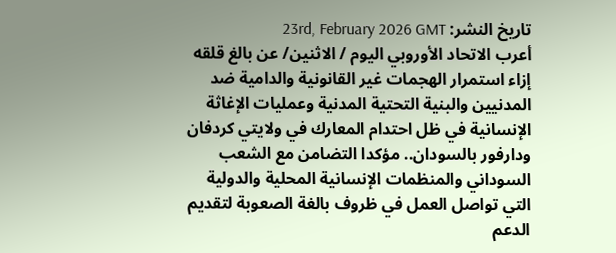تاريخ النشر: 23rd, February 2026 GMT
أعرب الاتحاد الأوروبي اليوم / الاثنين/ عن بالغ قلقه إزاء استمرار الهجمات غير القانونية والدامية ضد المدنيين والبنية التحتية المدنية وعمليات الإغاثة الإنسانية في ظل احتدام المعارك في ولايتي كردفان ودارفور بالسودان.. مؤكدا التضامن مع الشعب السوداني والمنظمات الإنسانية المحلية والدولية التي تواصل العمل في ظروف بالغة الصعوبة لتقديم الدعم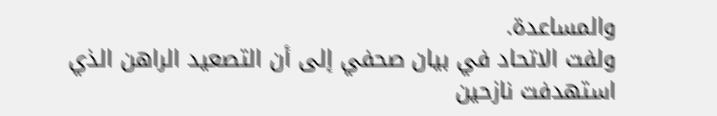والمساعدة.
ولفت الاتحاد في بيان صحفي إلى أن التصعيد الراهن الذي استهدفت نازحين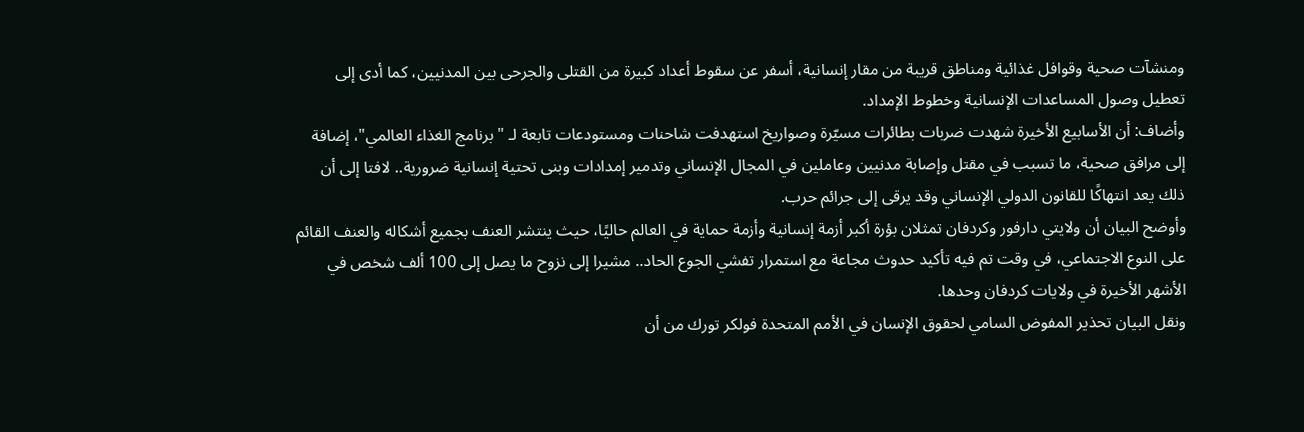ومنشآت صحية وقوافل غذائية ومناطق قريبة من مقار إنسانية، أسفر عن سقوط أعداد كبيرة من القتلى والجرحى بين المدنيين، كما أدى إلى تعطيل وصول المساعدات الإنسانية وخطوط الإمداد.
وأضاف: أن الأسابيع الأخيرة شهدت ضربات بطائرات مسيّرة وصواريخ استهدفت شاحنات ومستودعات تابعة لـ "برنامج الغذاء العالمي"، إضافة إلى مرافق صحية، ما تسبب في مقتل وإصابة مدنيين وعاملين في المجال الإنساني وتدمير إمدادات وبنى تحتية إنسانية ضرورية.. لافتا إلى أن ذلك يعد انتهاكًا للقانون الدولي الإنساني وقد يرقى إلى جرائم حرب.
وأوضح البيان أن ولايتي دارفور وكردفان تمثلان بؤرة أكبر أزمة إنسانية وأزمة حماية في العالم حاليًا، حيث ينتشر العنف بجميع أشكاله والعنف القائم على النوع الاجتماعي، في وقت تم فيه تأكيد حدوث مجاعة مع استمرار تفشي الجوع الحاد.. مشيرا إلى نزوح ما يصل إلى 100 ألف شخص في الأشهر الأخيرة في ولايات كردفان وحدها.
ونقل البيان تحذير المفوض السامي لحقوق الإنسان في الأمم المتحدة فولكر تورك من أن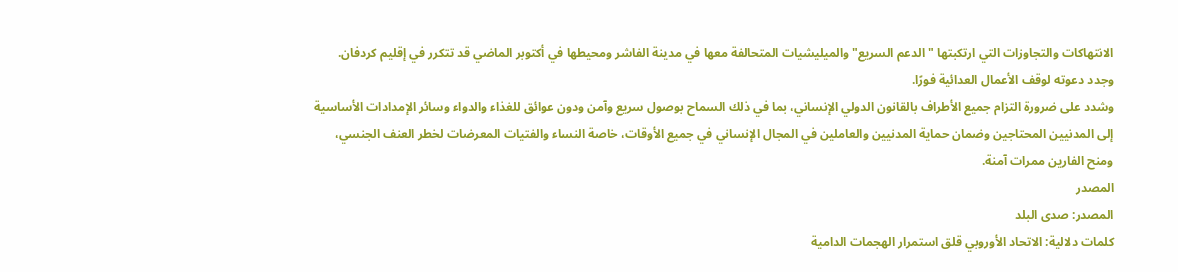الانتهاكات والتجاوزات التي ارتكبتها " الدعم السريع" والميليشيات المتحالفة معها في مدينة الفاشر ومحيطها في أكتوبر الماضي قد تتكرر في إقليم كردفان. وجدد دعوته لوقف الأعمال العدائية فورًا.
وشدد على ضرورة التزام جميع الأطراف بالقانون الدولي الإنساني، بما في ذلك السماح بوصول سريع وآمن ودون عوائق للغذاء والدواء وسائر الإمدادات الأساسية إلى المدنيين المحتاجين وضمان حماية المدنيين والعاملين في المجال الإنساني في جميع الأوقات، خاصة النساء والفتيات المعرضات لخطر العنف الجنسي، ومنح الفارين ممرات آمنة.
المصدر
المصدر: صدى البلد
كلمات دلالية: الاتحاد الأوروبي قلق استمرار الهجمات الدامية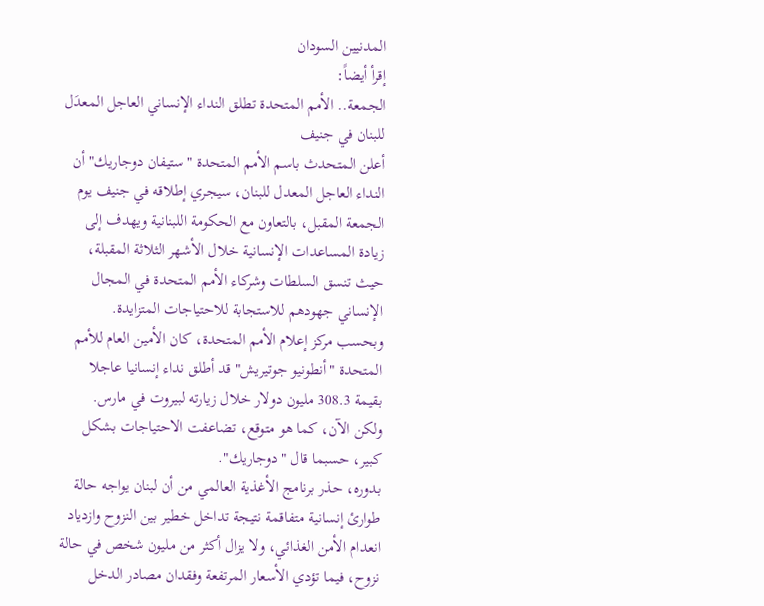المدنيين السودان
إقرأ أيضاً:
الجمعة.. الأمم المتحدة تطلق النداء الإنساني العاجل المعدَل للبنان في جنيف
أعلن المتحدث باسم الأمم المتحدة "ستيفان دوجاريك" أن النداء العاجل المعدل للبنان، سيجري إطلاقه في جنيف يوم الجمعة المقبل، بالتعاون مع الحكومة اللبنانية ويهدف إلى زيادة المساعدات الإنسانية خلال الأشهر الثلاثة المقبلة، حيث تنسق السلطات وشركاء الأمم المتحدة في المجال الإنساني جهودهم للاستجابة للاحتياجات المتزايدة.
وبحسب مركز إعلام الأمم المتحدة، كان الأمين العام للأمم المتحدة "أنطونيو جوتيريش" قد أطلق نداء إنسانيا عاجلا بقيمة 308.3 مليون دولار خلال زيارته لبيروت في مارس.
ولكن الآن، كما هو متوقع، تضاعفت الاحتياجات بشكل كبير، حسبما قال "دوجاريك".
بدوره، حذر برنامج الأغذية العالمي من أن لبنان يواجه حالة طوارئ إنسانية متفاقمة نتيجة تداخل خطير بين النزوح وازدياد انعدام الأمن الغذائي، ولا يزال أكثر من مليون شخص في حالة نزوح، فيما تؤدي الأسعار المرتفعة وفقدان مصادر الدخل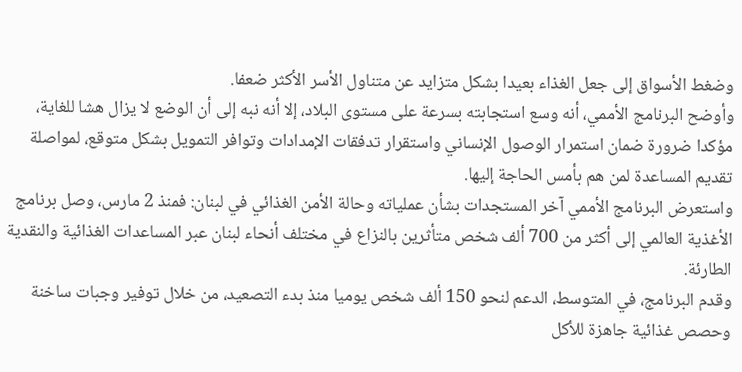وضغط الأسواق إلى جعل الغذاء بعيدا بشكل متزايد عن متناول الأسر الأكثر ضعفا.
وأوضح البرنامج الأممي، أنه وسع استجابته بسرعة على مستوى البلاد، إلا أنه نبه إلى أن الوضع لا يزال هشا للغاية، مؤكدا ضرورة ضمان استمرار الوصول الإنساني واستقرار تدفقات الإمدادات وتوافر التمويل بشكل متوقع، لمواصلة تقديم المساعدة لمن هم بأمس الحاجة إليها.
واستعرض البرنامج الأممي آخر المستجدات بشأن عملياته وحالة الأمن الغذائي في لبنان: فمنذ 2 مارس، وصل برنامج الأغذية العالمي إلى أكثر من 700 ألف شخص متأثرين بالنزاع في مختلف أنحاء لبنان عبر المساعدات الغذائية والنقدية الطارئة.
وقدم البرنامج، في المتوسط، الدعم لنحو 150 ألف شخص يوميا منذ بدء التصعيد، من خلال توفير وجبات ساخنة وحصص غذائية جاهزة للأكل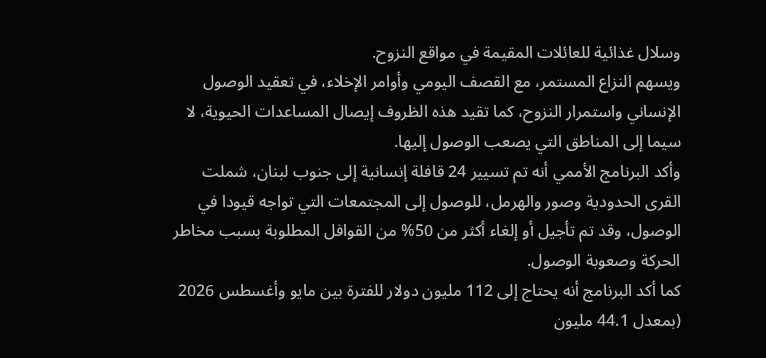وسلال غذائية للعائلات المقيمة في مواقع النزوح.
ويسهم النزاع المستمر، مع القصف اليومي وأوامر الإخلاء، في تعقيد الوصول الإنساني واستمرار النزوح، كما تقيد هذه الظروف إيصال المساعدات الحيوية، لا سيما إلى المناطق التي يصعب الوصول إليها.
وأكد البرنامج الأممي أنه تم تسيير 24 قافلة إنسانية إلى جنوب لبنان، شملت القرى الحدودية وصور والهرمل، للوصول إلى المجتمعات التي تواجه قيودا في الوصول، وقد تم تأجيل أو إلغاء أكثر من 50% من القوافل المطلوبة بسبب مخاطر الحركة وصعوبة الوصول.
كما أكد البرنامج أنه يحتاج إلى 112 مليون دولار للفترة بين مايو وأغسطس 2026 (بمعدل 44.1 مليون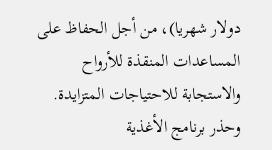دولار شهريا)، من أجل الحفاظ على المساعدات المنقذة للأرواح والاستجابة للاحتياجات المتزايدة.
وحذر برنامج الأغذية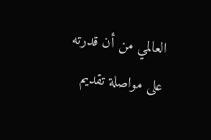العالمي من أن قدرته على مواصلة تقديم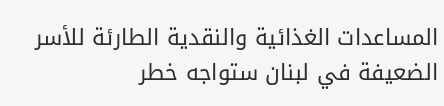المساعدات الغذائية والنقدية الطارئة للأسر الضعيفة في لبنان ستواجه خطر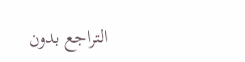التراجع بدون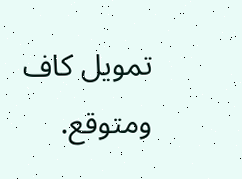تمويل كاف ومتوقع.